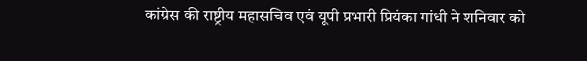कांग्रेस की राष्ट्रीय महासचिव एवं यूपी प्रभारी प्रियंका गांधी ने शनिवार को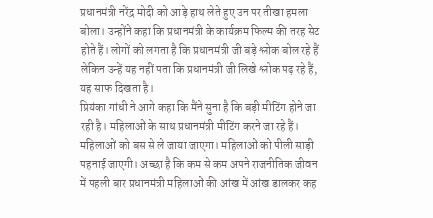प्रधानमंत्री नरेंद्र मोदी को आड़े हाथ लेते हुए उन पर तीखा हमला बोला। उन्होंने कहा कि प्रधानमंत्री के कार्यक्रम फिल्म की तरह सेट होते हैं। लोगों को लगता है कि प्रधानमंत्री जी बड़े श्लोक बोल रहे हैं लेकिन उन्हें यह नहीं पता कि प्रधानमंत्री जी लिखे श्लोक पढ़ रहे हैं, यह साफ दिखता है।
प्रियंका गांधी ने आगे कहा कि मैंने सुना है कि बड़ी मीटिंग होने जा रही है। महिलाओं के साथ प्रधानमंत्री मीटिंग करने जा रहे हैं। महिलाओं को बस से ले जाया जाएगा। महिलाओं को पीली साड़ी पहनाई जाएगी। अच्छा है कि कम से कम अपने राजनीतिक जीवन में पहली बार प्रधानमंत्री महिलाओं की आंख में आंख डालकर कह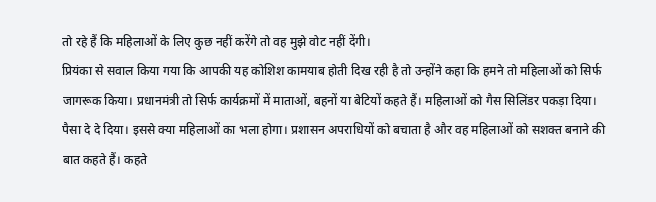तो रहे हैं कि महिलाओं के लिए कुछ नहीं करेंगे तो वह मुझे वोट नहीं देंगी।
प्रियंका से सवाल किया गया कि आपकी यह कोशिश कामयाब होती दिख रही है तो उन्होंने कहा कि हमने तो महिलाओं को सिर्फ जागरूक किया। प्रधानमंत्री तो सिर्फ कार्यक्रमों में माताओं, बहनों या बेटियों कहते हैं। महिलाओं को गैस सिलिंडर पकड़ा दिया। पैसा दे दे दिया। इससे क्या महिलाओं का भला होगा। प्रशासन अपराधियों को बचाता है और वह महिलाओं को सशक्त बनाने की बात कहते हैं। कहते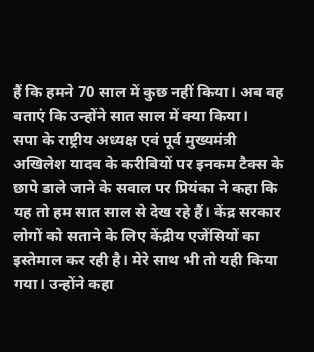हैं कि हमने 70 साल में कुछ नहीं किया। अब वह बताएं कि उन्होंने सात साल में क्या किया।
सपा के राष्ट्रीय अध्यक्ष एवं पूर्व मुख्यमंत्री अखिलेश यादव के करीबियों पर इनकम टैक्स के छापे डाले जाने के सवाल पर प्रियंका ने कहा कि यह तो हम सात साल से देख रहे हैं। केंद्र सरकार लोगों को सताने के लिए केंद्रीय एजेंसियों का इस्तेमाल कर रही है। मेरे साथ भी तो यही किया गया। उन्होंने कहा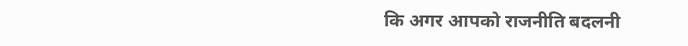कि अगर आपको राजनीति बदलनी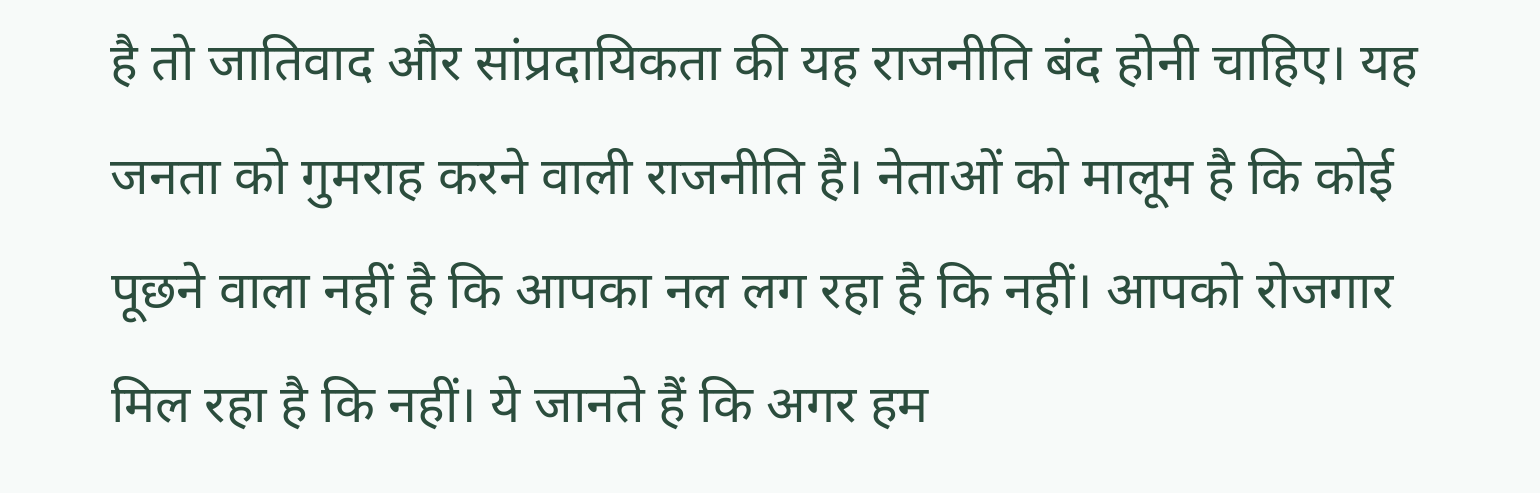है तो जातिवाद और सांप्रदायिकता की यह राजनीति बंद होनी चाहिए। यह जनता को गुमराह करने वाली राजनीति है। नेताओं को मालूम है कि कोई पूछने वाला नहीं है कि आपका नल लग रहा है कि नहीं। आपको रोजगार मिल रहा है कि नहीं। ये जानते हैं कि अगर हम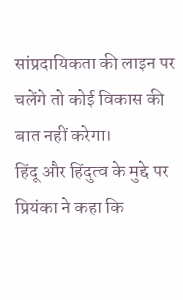सांप्रदायिकता की लाइन पर चलेंगे तो कोई विकास की बात नहीं करेगा।
हिंदू और हिंदुत्व के मुद्दे पर प्रियंका ने कहा कि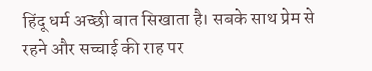हिंदू धर्म अच्छी बात सिखाता है। सबके साथ प्रेम से रहने और सच्चाई की राह पर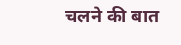चलने की बात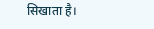सिखाता है।